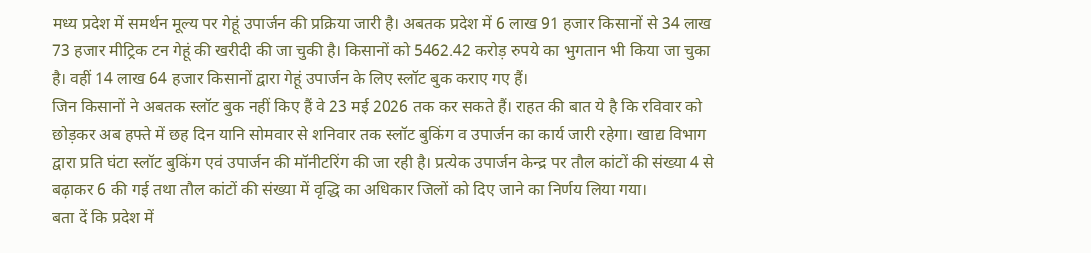मध्य प्रदेश में समर्थन मूल्य पर गेहूं उपार्जन की प्रक्रिया जारी है। अबतक प्रदेश में 6 लाख 91 हजार किसानों से 34 लाख 73 हजार मीट्रिक टन गेहूं की खरीदी की जा चुकी है। किसानों को 5462.42 करोड़ रुपये का भुगतान भी किया जा चुका है। वहीं 14 लाख 64 हजार किसानों द्वारा गेहूं उपार्जन के लिए स्लॉट बुक कराए गए हैं।
जिन किसानों ने अबतक स्लॉट बुक नहीं किए हैं वे 23 मई 2026 तक कर सकते हैं। राहत की बात ये है कि रविवार को छोड़कर अब हफ्ते में छह दिन यानि सोमवार से शनिवार तक स्लॉट बुकिंग व उपार्जन का कार्य जारी रहेगा। खाद्य विभाग द्वारा प्रति घंटा स्लॉट बुकिंग एवं उपार्जन की मॉनीटरिंग की जा रही है। प्रत्येक उपार्जन केन्द्र पर तौल कांटों की संख्या 4 से बढ़ाकर 6 की गई तथा तौल कांटों की संख्या में वृद्धि का अधिकार जिलों को दिए जाने का निर्णय लिया गया।
बता दें कि प्रदेश में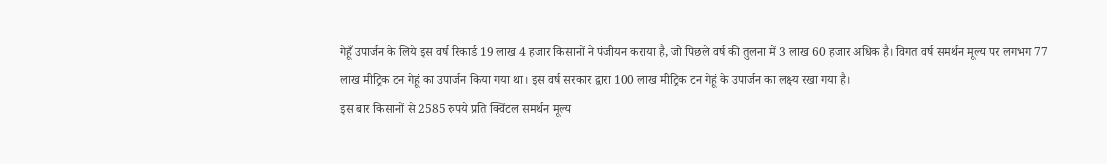गेहूँ उपार्जन के लिये इस वर्ष रिकार्ड 19 लाख 4 हजार किसानों ने पंजीयन कराया है, जो पिछले वर्ष की तुलना में 3 लाख 60 हजार अधिक है। विगत वर्ष समर्थन मूल्य पर लगभग 77 लाख मीट्रिक टन गेहूं का उपार्जन किया गया था। इस वर्ष सरकार द्वारा 100 लाख मीट्रिक टन गेहूं के उपार्जन का लक्ष्य रखा गया है।
इस बार किसानों से 2585 रुपये प्रति क्विंटल समर्थन मूल्य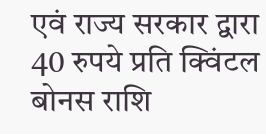एवं राज्य सरकार द्वारा 40 रुपये प्रति क्विंटल बोनस राशि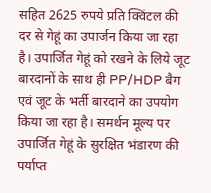सहित 2625 रुपये प्रति क्विंटल की दर से गेहूं का उपार्जन किया जा रहा है। उपार्जित गेहूं को रखने के लिये जूट बारदानों के साथ ही PP/HDP बैग एवं जूट के भर्ती बारदाने का उपयोग किया जा रहा है। समर्थन मूल्य पर उपार्जित गेहूं के सुरक्षित भंडारण की पर्याप्त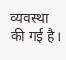व्यवस्था की गई है।